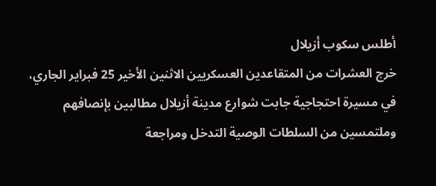أطلس سكوب أزيلال
خرج العشرات من المتقاعدين العسكريين الاثنين الأخير 25 فبراير الجاري، في مسيرة احتجاجية جابت شوارع مدينة أزيلال مطالبين بإنصافهم وملتمسين من السلطات الوصية التدخل ومراجعة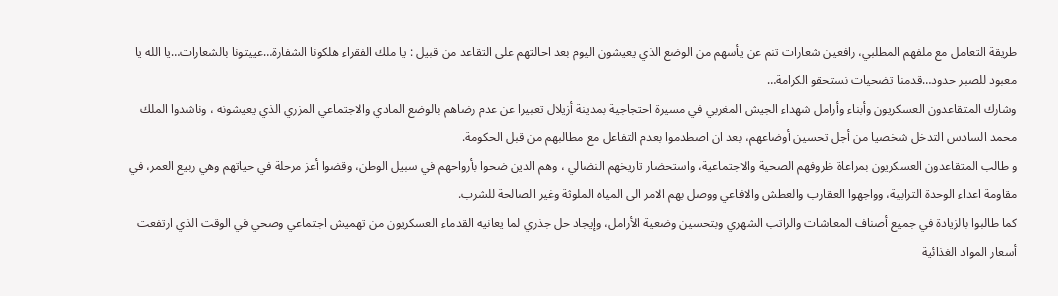طريقة التعامل مع ملفهم المطلبي، رافعين شعارات تنم عن يأسهم من الوضع الذي يعيشون اليوم بعد احالتهم على التقاعد من قبيل : يا ملك الفقراء هلكونا الشفارة…عييتونا بالشعارات…يا الله يا معبود للصبر حدود…قدمنا تضحيات نستحقو الكرامة…
وشارك المتقاعدون العسكريون وأبناء وأرامل شهداء الجيش المغربي في مسيرة احتجاجية بمدينة أزيلال تعبيرا عن عدم رضاهم بالوضع المادي والاجتماعي المزري الذي يعيشونه ، وناشدوا الملك محمد السادس التدخل شخصيا من أجل تحسين أوضاعهم، بعد ان اصطدموا بعدم التفاعل مع مطالبهم من قبل الحكومة.
و طالب المتقاعدون العسكريون بمراعاة ظروفهم الصحية والاجتماعية، واستحضار تاريخهم النضالي ، وهم الدين ضحوا بأرواحهم في سبيل الوطن، وقضوا أعز مرحلة في حياتهم وهي ربيع العمر، في مقاومة اعداء الوحدة الترابية، وواجهوا العقارب والعطش والافاعي ووصل بهم الامر الى المياه الملوثة وغير الصالحة للشرب.
كما طالبوا بالزيادة في جميع أصناف المعاشات والراتب الشهري وبتحسين وضعية الأرامل، وإيجاد حل جذري لما يعانيه القدماء العسكريون من تهميش اجتماعي وصحي في الوقت الذي ارتفعت أسعار المواد الغذائية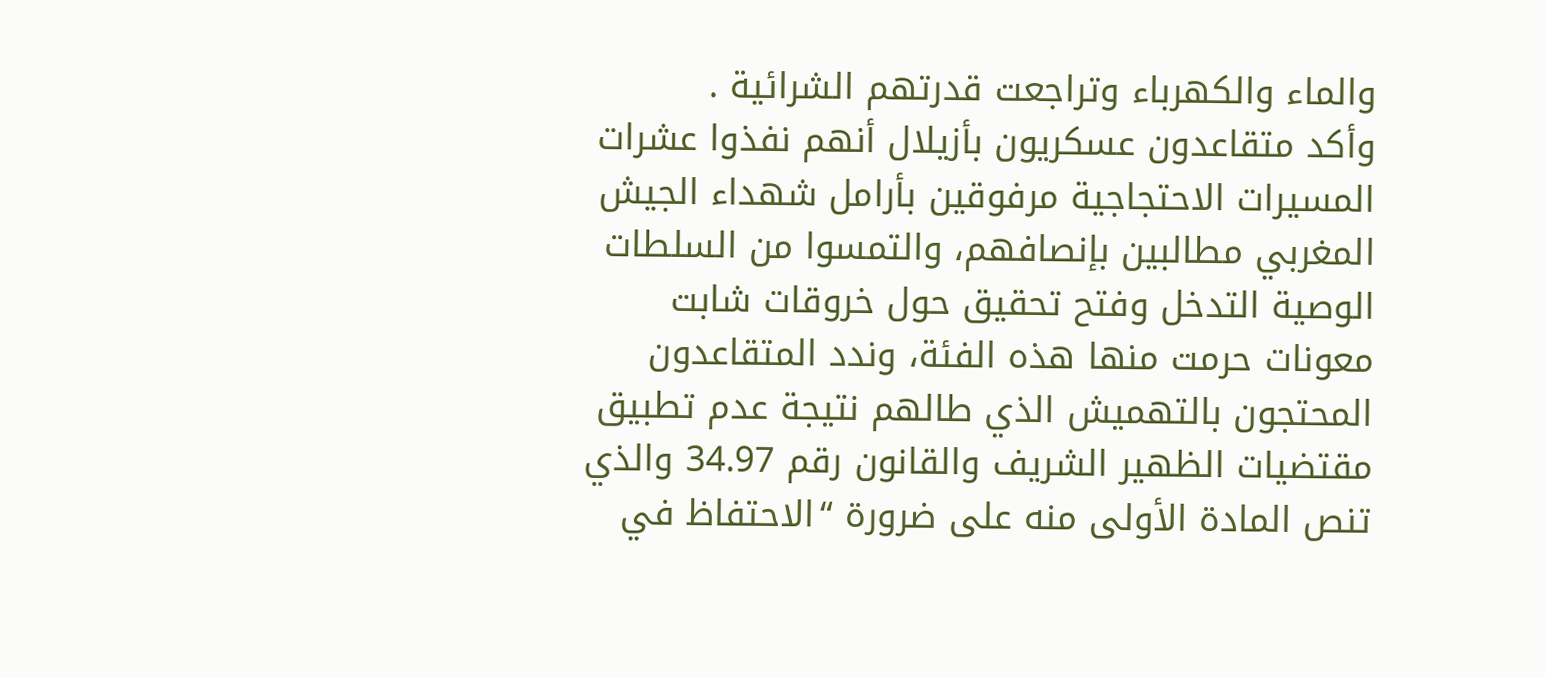والماء والكهرباء وتراجعت قدرتهم الشرائية .
وأكد متقاعدون عسكريون بأزيلال أنهم نفذوا عشرات المسيرات الاحتجاجية مرفوقين بأرامل شهداء الجيش المغربي مطالبين بإنصافهم، والتمسوا من السلطات الوصية التدخل وفتح تحقيق حول خروقات شابت معونات حرمت منها هذه الفئة، وندد المتقاعدون المحتجون بالتهميش الذي طالهم نتيجة عدم تطبيق مقتضيات الظهير الشريف والقانون رقم 34.97 والذي تنص المادة الأولى منه على ضرورة “الاحتفاظ في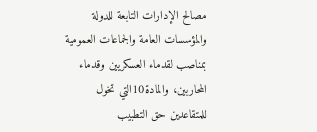مصالح الإدارات التابعة للدولة والمؤسسات العامة والجماعات العمومية بمناصب لقدماء العسكريين وقدماء المحاربين، والمادة10التي تخول للمتقاعدين حق التطبيب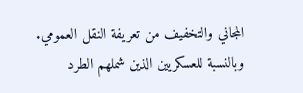المجاني والتخفيف من تعريفة النقل العمومي.
وبالنسبة للعسكريين الذين شملهم الطرد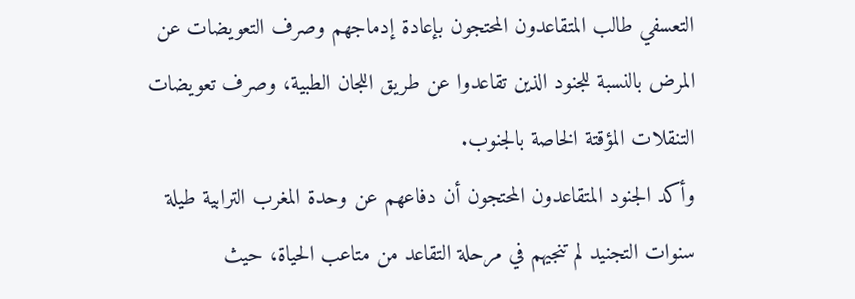التعسفي طالب المتقاعدون المحتجون بإعادة إدماجهم وصرف التعويضات عن المرض بالنسبة للجنود الذين تقاعدوا عن طريق اللجان الطبية، وصرف تعويضات التنقلات المؤقتة الخاصة بالجنوب.
وأكد الجنود المتقاعدون المحتجون أن دفاعهم عن وحدة المغرب الترابية طيلة سنوات التجنيد لم تنجيهم في مرحلة التقاعد من متاعب الحياة، حيث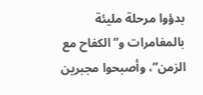بدؤوا مرحلة مليئة بالمغامرات و”الكفاح مع الزمن”، وأصبحوا مجبرين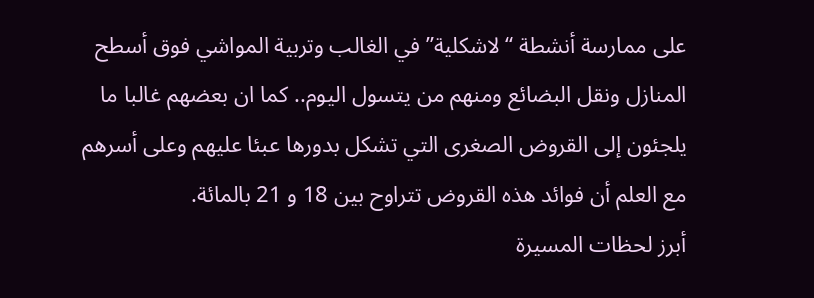على ممارسة أنشطة “لاشكلية” في الغالب وتربية المواشي فوق أسطح المنازل ونقل البضائع ومنهم من يتسول اليوم.. كما ان بعضهم غالبا ما يلجئون إلى القروض الصغرى التي تشكل بدورها عبئا عليهم وعلى أسرهم مع العلم أن فوائد هذه القروض تتراوح بين 18 و 21 بالمائة.
أبرز لحظات المسيرة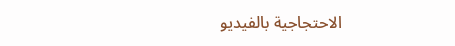الاحتجاجية بالفيديو